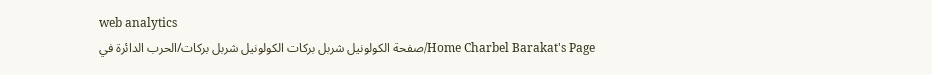web analytics
Home Charbel Barakat's Page/صفحة الكولونيل شربل بركات الكولونيل شربل بركات/الحرب الدائرة في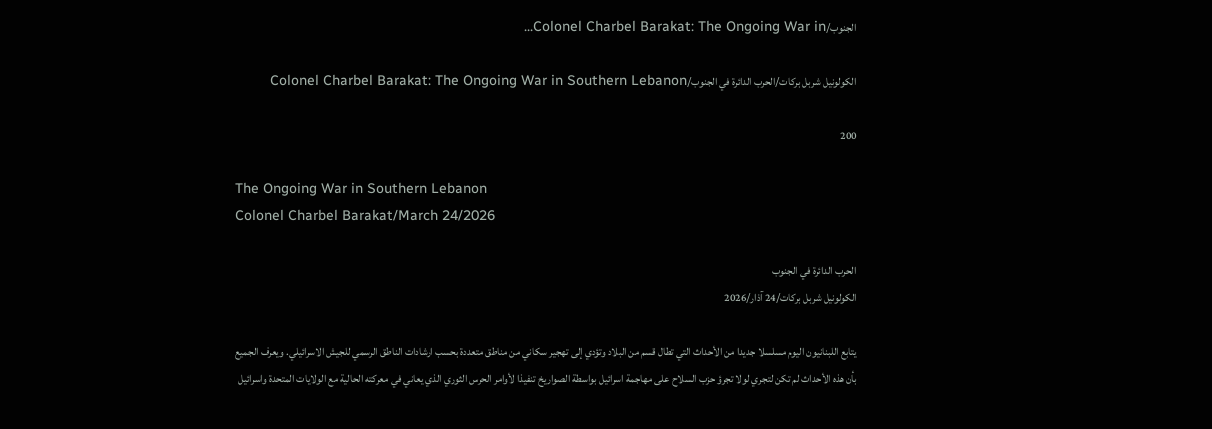الجنوب/Colonel Charbel Barakat: The Ongoing War in...

الكولونيل شربل بركات/الحرب الدائرة في الجنوب/Colonel Charbel Barakat: The Ongoing War in Southern Lebanon

200

The Ongoing War in Southern Lebanon
Colonel Charbel Barakat/March 24/2026

الحرب الدائرة في الجنوب
الكولونيل شربل بركات/24 آذار/2026

يتابع اللبنانيون اليوم مسلسلا جديدا من الأحداث التي تطال قسم من البلاد وتؤدي إلى تهجير سكاني من مناطق متعددة بحسب ارشادات الناطق الرسمي للجيش الاسرائيلي. ويعرف الجميع بأن هذه الأحداث لم تكن لتجري لولا تجرؤ حزب السلاح على مهاجمة اسرائيل بواسطة الصواريخ تنفيذا لأوامر الحرس الثوري الذي يعاني في معركته الحالية مع الولايات المتحدة واسرائيل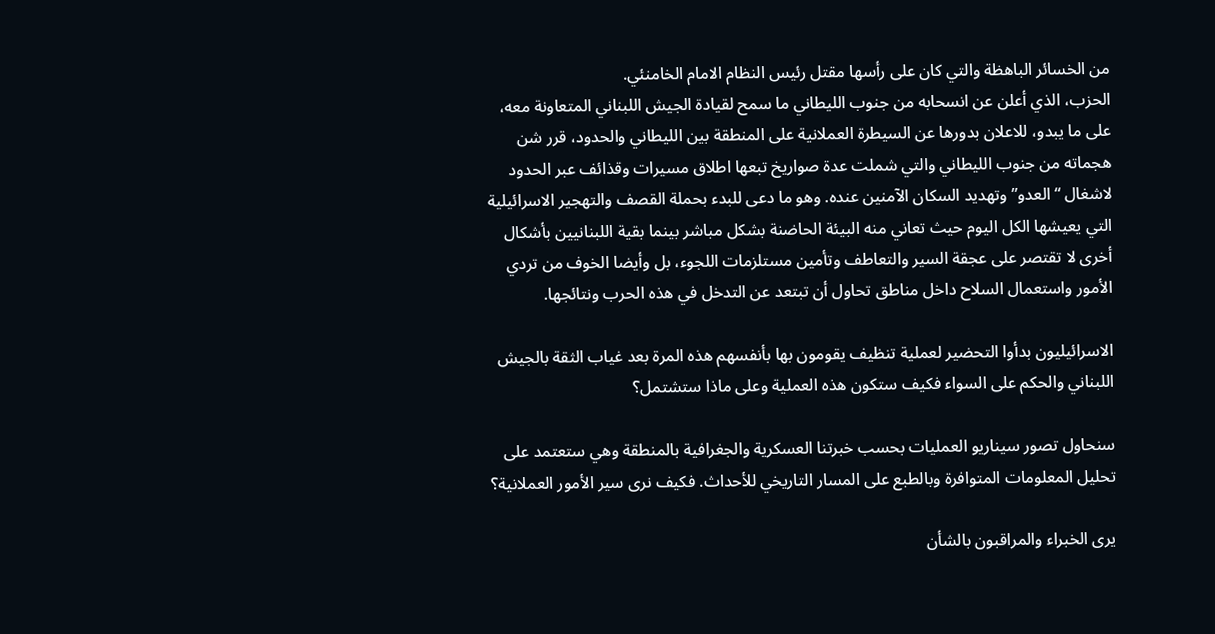من الخسائر الباهظة والتي كان على رأسها مقتل رئيس النظام الامام الخامنئي.
الحزب، الذي أعلن عن انسحابه من جنوب الليطاني ما سمح لقيادة الجيش اللبناني المتعاونة معه، على ما يبدو، للاعلان بدورها عن السيطرة العملانية على المنطقة بين الليطاني والحدود، قرر شن هجماته من جنوب الليطاني والتي شملت عدة صواريخ تبعها اطلاق مسيرات وقذائف عبر الحدود لاشغال “العدو” وتهديد السكان الآمنين عنده. وهو ما دعى للبدء بحملة القصف والتهجير الاسرائيلية التي يعيشها الكل اليوم حيث تعاني منه البيئة الحاضنة بشكل مباشر بينما بقية اللبنانيين بأشكال أخرى لا تقتصر على عجقة السير والتعاطف وتأمين مستلزمات اللجوء، بل وأيضا الخوف من تردي الأمور واستعمال السلاح داخل مناطق تحاول أن تبتعد عن التدخل في هذه الحرب ونتائجها.

الاسرائيليون بدأوا التحضير لعملية تنظيف يقومون بها بأنفسهم هذه المرة بعد غياب الثقة بالجيش اللبناني والحكم على السواء فكيف ستكون هذه العملية وعلى ماذا ستشتمل؟

سنحاول تصور سيناريو العمليات بحسب خبرتنا العسكرية والجغرافية بالمنطقة وهي ستعتمد على تحليل المعلومات المتوافرة وبالطبع على المسار التاريخي للأحداث. فكيف نرى سير الأمور العملانية؟

يرى الخبراء والمراقبون بالشأن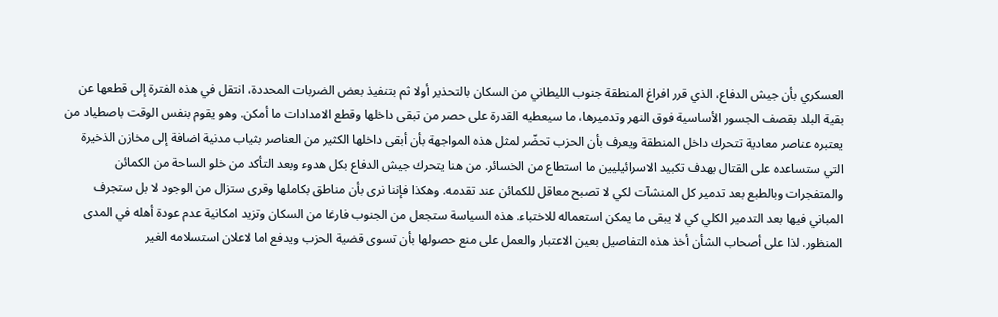العسكري بأن جيش الدفاع، الذي قرر افراغ المنطقة جنوب الليطاني من السكان بالتحذير أولا ثم بتنفيذ بعض الضربات المحددة، انتقل في هذه الفترة إلى قطعها عن بقية البلد بقصف الجسور الأساسية فوق النهر وتدميرها، ما سيعطيه القدرة على حصر من تبقى داخلها وقطع الامدادات ما أمكن. وهو يقوم بنفس الوقت باصطياد من يعتبره عناصر معادية تتحرك داخل المنطقة ويعرف بأن الحزب تحضّر لمثل هذه المواجهة بأن أبقى داخلها الكثير من العناصر بثياب مدنية اضافة إلى مخازن الذخيرة التي ستساعده على القتال بهدف تكبيد الاسرائيليين ما استطاع من الخسائر. من هنا يتحرك جيش الدفاع بكل هدوء وبعد التأكد من خلو الساحة من الكمائن والمتفجرات وبالطبع بعد تدمير كل المنشآت لكي لا تصبح معاقل للكمائن عند تقدمه. وهكذا فإننا نرى بأن مناطق بكاملها وقرى ستزال من الوجود لا بل ستجرف المباني فيها بعد التدمير الكلي كي لا يبقى ما يمكن استعماله للاختباء. هذه السياسة ستجعل من الجنوب فارغا من السكان وتزيد امكانية عدم عودة أهله في المدى المنظور. لذا على أصحاب الشأن أخذ هذه التفاصيل بعين الاعتبار والعمل على منع حصولها بأن تسوى قضية الحزب ويدفع اما لاعلان استسلامه الغير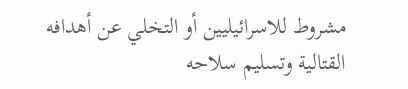مشروط للاسرائيليين أو التخلي عن أهدافه القتالية وتسليم سلاحه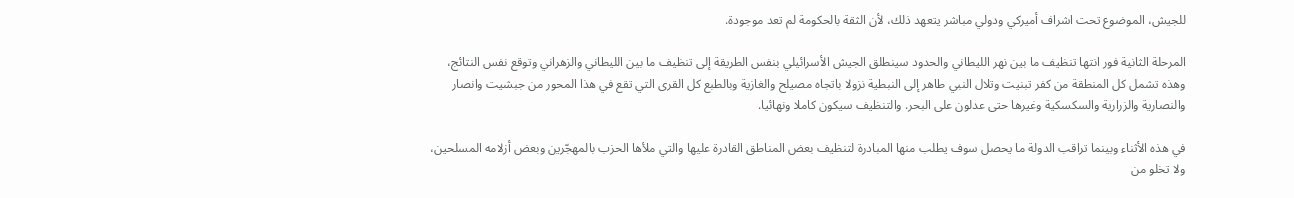للجيش، الموضوع تحت اشراف أميركي ودولي مباشر يتعهد ذلك، لأن الثقة بالحكومة لم تعد موجودة.

المرحلة الثانية فور انتها تنظيف ما بين نهر الليطاني والحدود سينطلق الجيش الأسرائيلي بنفس الطريقة إلى تنظيف ما بين الليطاني والزهراني وتوقع نفس النتائج، وهذه تشمل كل المنطقة من كفر تبنيت وتلال النبي طاهر إلى النبطية نزولا باتجاه مصيلح والغازية وبالطبع كل القرى التي تقع في هذا المحور من جبشيت وانصار والنصارية والزرارية والسكسكية وغيرها حتى عدلون على البحر. والتنظيف سيكون كاملا ونهائيا.

في هذه الأثناء وبينما تراقب الدولة ما يحصل سوف يطلب منها المبادرة لتنظيف بعض المناطق القادرة عليها والتي ملأها الحزب بالمهجّرين وبعض أزلامه المسلحين، ولا تخلو من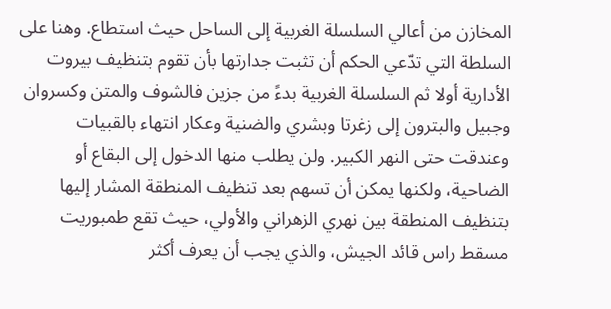المخازن من أعالي السلسلة الغربية إلى الساحل حيث استطاع. وهنا على السلطة التي تدّعي الحكم أن تثبت جدارتها بأن تقوم بتنظيف بيروت الأدارية أولا ثم السلسلة الغربية بدءً من جزين فالشوف والمتن وكسروان وجبيل والبترون إلى زغرتا وبشري والضنية وعكار انتهاء بالقبيات وعندقت حتى النهر الكبير. ولن يطلب منها الدخول إلى البقاع أو الضاحية، ولكنها يمكن أن تسهم بعد تنظيف المنطقة المشار إليها بتنظيف المنطقة بين نهري الزهراني والأولي، حيث تقع طمبوريت مسقط راس قائد الجيش، والذي يجب أن يعرف أكثر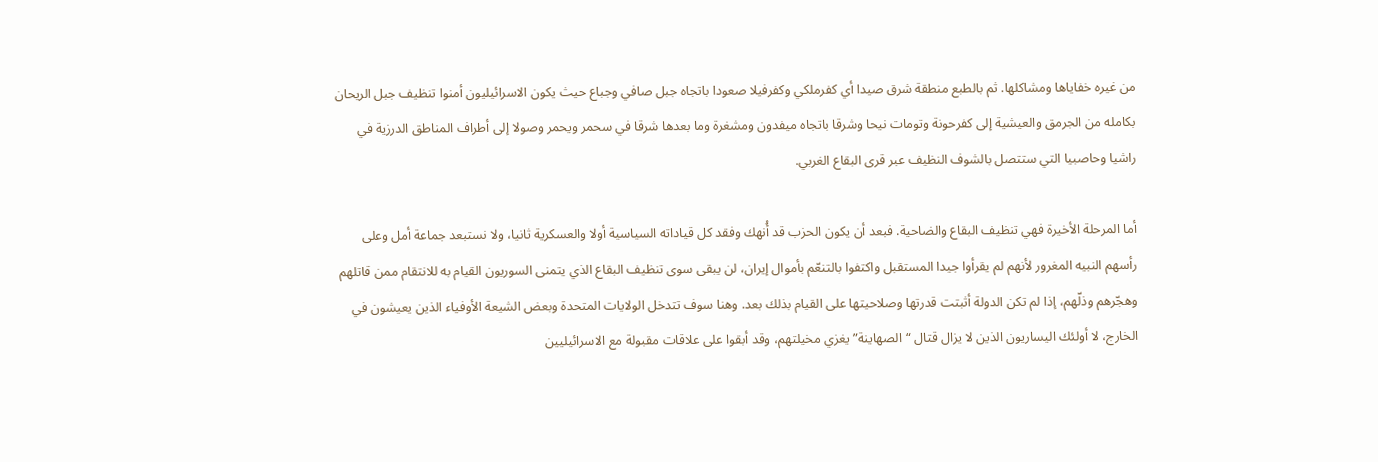من غيره خفاياها ومشاكلها. ثم بالطبع منطقة شرق صيدا أي كفرملكي وكفرفيلا صعودا باتجاه جبل صافي وجباع حيث يكون الاسرائيليون أمنوا تنظيف جبل الريحان بكامله من الجرمق والعيشية إلى كفرحونة وتومات نيحا وشرقا باتجاه ميفدون ومشغرة وما بعدها شرقا في سحمر ويحمر وصولا إلى أطراف المناطق الدرزية في راشيا وحاصبيا التي ستتصل بالشوف النظيف عبر قرى البقاع الغربي.

أما المرحلة الأخيرة فهي تنظيف البقاع والضاحية. فبعد أن يكون الحزب قد أُنهك وفقد كل قياداته السياسية أولا والعسكرية ثانيا، ولا نستبعد جماعة أمل وعلى رأسهم النبيه المغرور لأنهم لم يقرأوا جيدا المستقبل واكتفوا بالتنعّم بأموال إيران، لن يبقى سوى تنظيف البقاع الذي يتمنى السوريون القيام به للانتقام ممن قاتلهم وهجّرهم وذلّهم، إذا لم تكن الدولة أثبتت قدرتها وصلاحيتها على القيام بذلك بعد. وهنا سوف تتدخل الولايات المتحدة وبعض الشيعة الأوفياء الذين يعيشون في الخارج، لا أولئك اليساريون الذين لا يزال قتال “الصهاينة” يغزي مخيلتهم، وقد أبقوا على علاقات مقبولة مع الاسرائيليين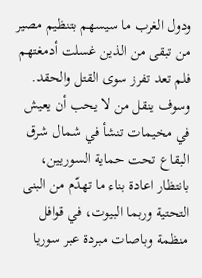ودول الغرب ما سيسهم بتنظيم مصير من تبقى من الذين غسلت أدمغتهم فلم تعد تفرز سوى القتل والحقد. وسوف ينقل من لا يحب أن يعيش في مخيمات تنشأ في شمال شرق البقاع تحت حماية السوريين، بانتظار اعادة بناء ما تهدّم من البنى التحتية وربما البيوت، في قوافل منظمة وباصات مبردة عبر سوريا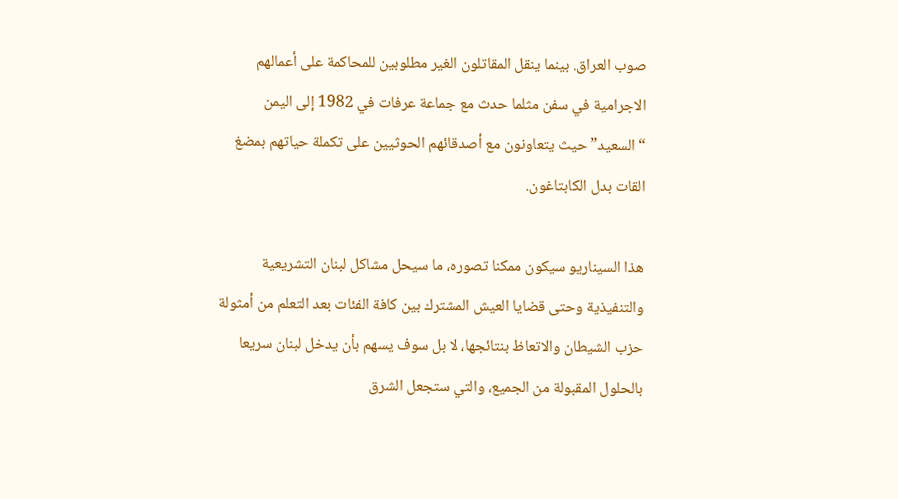صوب العراق. بينما ينقل المقاتلون الغير مطلوبين للمحاكمة على أعمالهم الاجرامية في سفن مثلما حدث مع جماعة عرفات في 1982 إلى اليمن “السعيد” حيث يتعاونون مع أصدقائهم الحوثيين على تكملة حياتهم بمضغ القات بدل الكابتاغون.

هذا السيناريو سيكون ممكنا تصوره، ما سيحل مشاكل لبنان التشريعية والتنفيذية وحتى قضايا العيش المشترك بين كافة الفئات بعد التعلم من أمثولة حزب الشيطان والاتعاظ بنتائجها، لا بل سوف يسهم بأن يدخل لبنان سريعا بالحلول المقبولة من الجميع، والتي ستجعل الشرق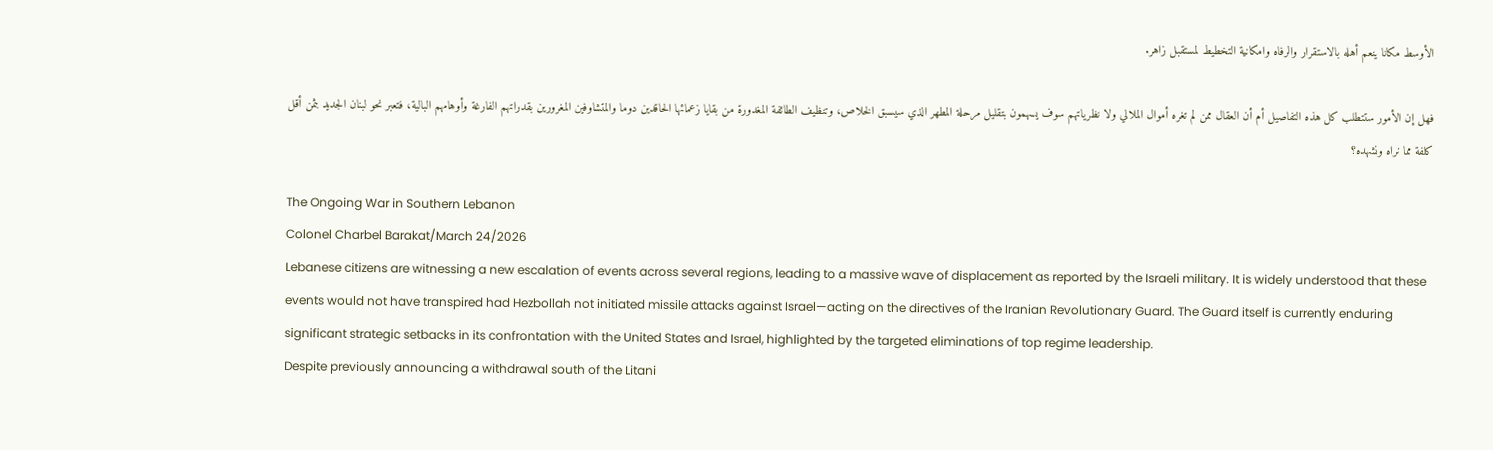الأوسط مكانا ينعم أهله بالاستقرار والرفاه وامكانية التخطيط لمستقبل زاهر.

فهل إن الأمور ستتطلب كل هذه التفاصيل أم أن العقال ممن لم تغره أموال الملالي ولا نظرياتهم سوف يسهمون بتقليل مرحلة المطهر الذي سيسبق الخلاص، وتنظيف الطائفة المغدورة من بقايا زعمائها الحاقدين دوما والمتشاوفين المغرورين بقدراتهم الفارغة وأوهامهم البالية، فتعبر نحو لبنان الجديد بثمن أقل كلفة مما نراه ونشهده؟

The Ongoing War in Southern Lebanon
Colonel Charbel Barakat/March 24/2026
Lebanese citizens are witnessing a new escalation of events across several regions, leading to a massive wave of displacement as reported by the Israeli military. It is widely understood that these events would not have transpired had Hezbollah not initiated missile attacks against Israel—acting on the directives of the Iranian Revolutionary Guard. The Guard itself is currently enduring significant strategic setbacks in its confrontation with the United States and Israel, highlighted by the targeted eliminations of top regime leadership.
Despite previously announcing a withdrawal south of the Litani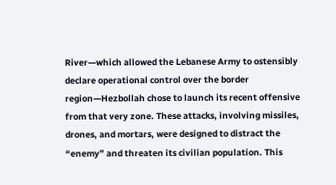River—which allowed the Lebanese Army to ostensibly declare operational control over the border region—Hezbollah chose to launch its recent offensive from that very zone. These attacks, involving missiles, drones, and mortars, were designed to distract the “enemy” and threaten its civilian population. This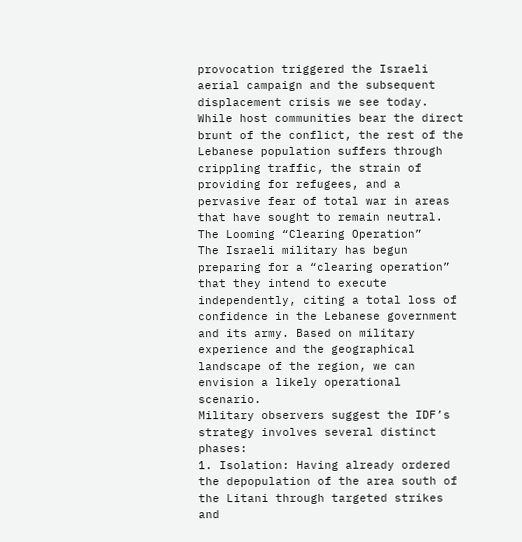provocation triggered the Israeli aerial campaign and the subsequent displacement crisis we see today. While host communities bear the direct brunt of the conflict, the rest of the Lebanese population suffers through crippling traffic, the strain of providing for refugees, and a pervasive fear of total war in areas that have sought to remain neutral.
The Looming “Clearing Operation”
The Israeli military has begun preparing for a “clearing operation” that they intend to execute independently, citing a total loss of confidence in the Lebanese government and its army. Based on military experience and the geographical landscape of the region, we can envision a likely operational scenario.
Military observers suggest the IDF’s strategy involves several distinct phases:
1. Isolation: Having already ordered the depopulation of the area south of the Litani through targeted strikes and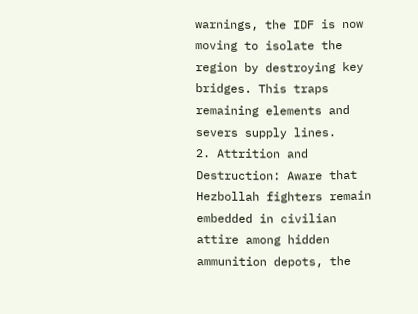warnings, the IDF is now moving to isolate the region by destroying key bridges. This traps remaining elements and severs supply lines.
2. Attrition and Destruction: Aware that Hezbollah fighters remain embedded in civilian attire among hidden ammunition depots, the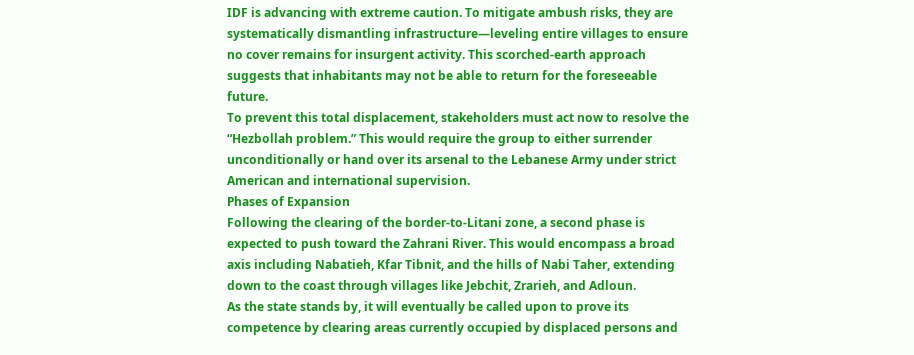IDF is advancing with extreme caution. To mitigate ambush risks, they are systematically dismantling infrastructure—leveling entire villages to ensure no cover remains for insurgent activity. This scorched-earth approach suggests that inhabitants may not be able to return for the foreseeable future.
To prevent this total displacement, stakeholders must act now to resolve the “Hezbollah problem.” This would require the group to either surrender unconditionally or hand over its arsenal to the Lebanese Army under strict American and international supervision.
Phases of Expansion
Following the clearing of the border-to-Litani zone, a second phase is expected to push toward the Zahrani River. This would encompass a broad axis including Nabatieh, Kfar Tibnit, and the hills of Nabi Taher, extending down to the coast through villages like Jebchit, Zrarieh, and Adloun.
As the state stands by, it will eventually be called upon to prove its competence by clearing areas currently occupied by displaced persons and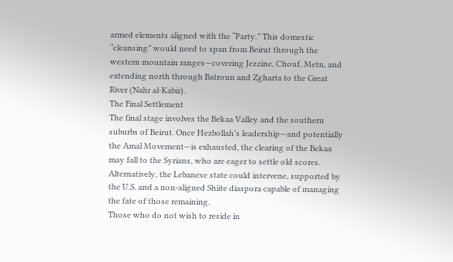armed elements aligned with the “Party.” This domestic “cleansing” would need to span from Beirut through the western mountain ranges—covering Jezzine, Chouf, Metn, and extending north through Batroun and Zgharta to the Great River (Nahr al-Kabir).
The Final Settlement
The final stage involves the Bekaa Valley and the southern suburbs of Beirut. Once Hezbollah’s leadership—and potentially the Amal Movement—is exhausted, the clearing of the Bekaa may fall to the Syrians, who are eager to settle old scores. Alternatively, the Lebanese state could intervene, supported by the U.S. and a non-aligned Shiite diaspora capable of managing the fate of those remaining.
Those who do not wish to reside in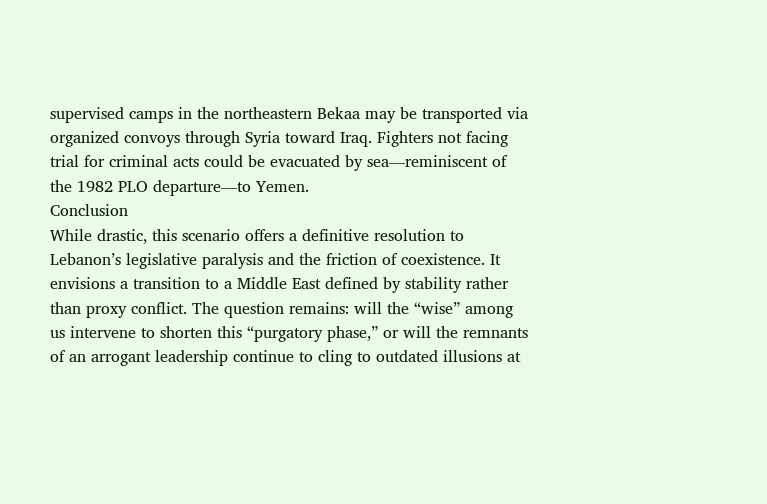supervised camps in the northeastern Bekaa may be transported via organized convoys through Syria toward Iraq. Fighters not facing trial for criminal acts could be evacuated by sea—reminiscent of the 1982 PLO departure—to Yemen.
Conclusion
While drastic, this scenario offers a definitive resolution to Lebanon’s legislative paralysis and the friction of coexistence. It envisions a transition to a Middle East defined by stability rather than proxy conflict. The question remains: will the “wise” among us intervene to shorten this “purgatory phase,” or will the remnants of an arrogant leadership continue to cling to outdated illusions at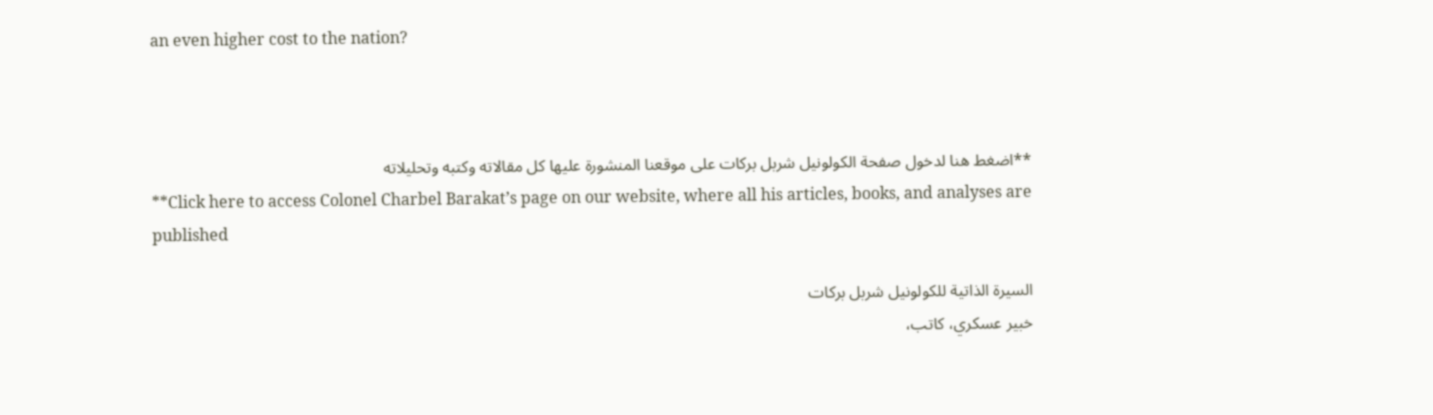an even higher cost to the nation?



**اضغط هنا لدخول صفحة الكولونيل شربل بركات على موقعنا المنشورة عليها كل مقالاته وكتبه وتحليلاته
**Click here to access Colonel Charbel Barakat’s page on our website, where all his articles, books, and analyses are published

السيرة الذاتية للكولونيل شربل بركات
خبير عسكري، كاتب،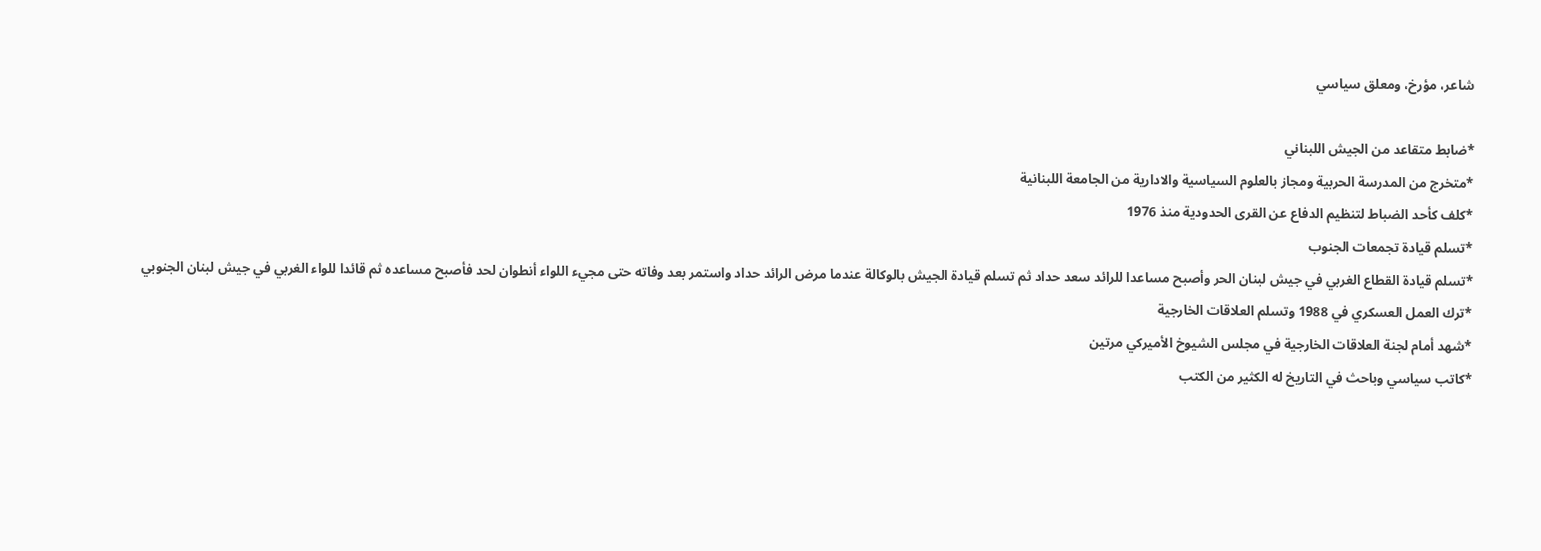شاعر، مؤرخ، ومعلق سياسي

*ضابط متقاعد من الجيش اللبناني
*متخرج من المدرسة الحربية ومجاز بالعلوم السياسية والادارية من الجامعة اللبنانية
*كلف كأحد الضباط لتنظيم الدفاع عن القرى الحدودية منذ 1976
*تسلم قيادة تجمعات الجنوب
*تسلم قيادة القطاع الغربي في جيش لبنان الحر وأصبح مساعدا للرائد سعد حداد ثم تسلم قيادة الجيش بالوكالة عندما مرض الرائد حداد واستمر بعد وفاته حتى مجيء اللواء أنطوان لحد فأصبح مساعده ثم قائدا للواء الغربي في جيش لبنان الجنوبي
*ترك العمل العسكري في 1988 وتسلم العلاقات الخارجية
*شهد أمام لجنة العلاقات الخارجية في مجلس الشيوخ الأميركي مرتين
*كاتب سياسي وباحث في التاريخ له الكثير من الكتب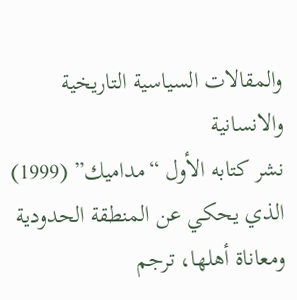والمقالات السياسية التاريخية والانسانية
نشر كتابه الأول “مداميك” (1999) الذي يحكي عن المنطقة الحدودية ومعاناة أهلها، ترجم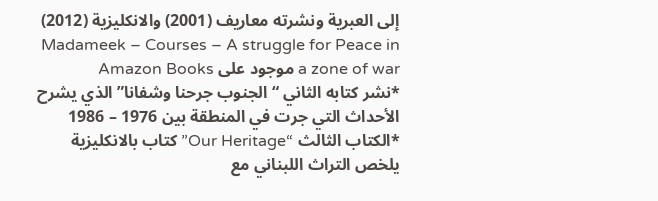إلى العبرية ونشرته معاريف (2001) والانكليزية (2012) Madameek – Courses – A struggle for Peace in a zone of war موجود على Amazon Books
*نشر كتابه الثاني “الجنوب جرحنا وشفانا” الذي يشرح الأحداث التي جرت في المنطقة بين 1976 – 1986
*الكتاب الثالث “Our Heritage” كتاب بالانكليزية يلخص التراث اللبناني مع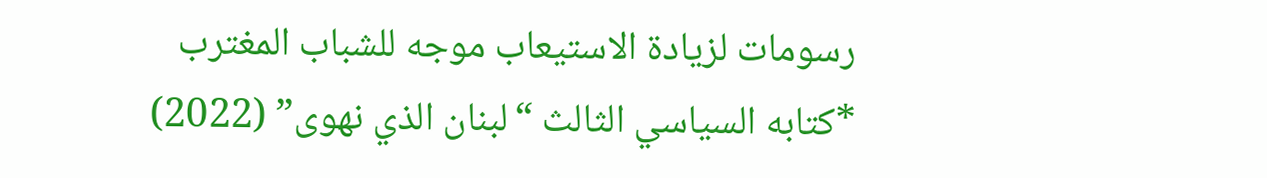رسومات لزيادة الاستيعاب موجه للشباب المغترب
*كتابه السياسي الثالث “لبنان الذي نهوى” (2022)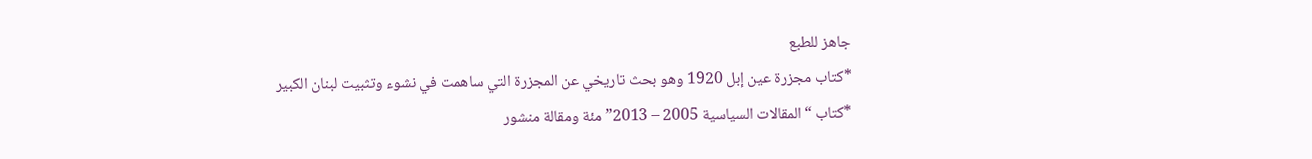جاهز للطبع
*كتاب مجزرة عين إبل 1920 وهو بحث تاريخي عن المجزرة التي ساهمت في نشوء وتثبيت لبنان الكبير
*كتاب “المقالات السياسية 2005 – 2013” مئة ومقالة منشور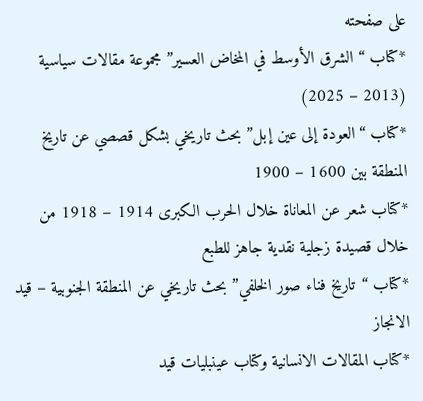على صفحته
*كتاب “الشرق الأوسط في المخاض العسير” مجموعة مقالات سياسية (2013 – 2025)
*كتاب “العودة إلى عين إبل” بحث تاريخي بشكل قصصي عن تاريخ المنطقة بين 1600 – 1900
*كتاب شعر عن المعاناة خلال الحرب الكبرى 1914 – 1918 من خلال قصيدة زجلية نقدية جاهز للطبع
*كتاب “تاريخ فناء صور الخلفي” بحث تاريخي عن المنطقة الجنوبية – قيد الانجاز
*كتاب المقالات الانسانية وكتاب عينبليات قيد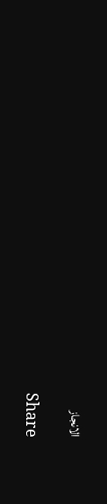الانجاز

Share